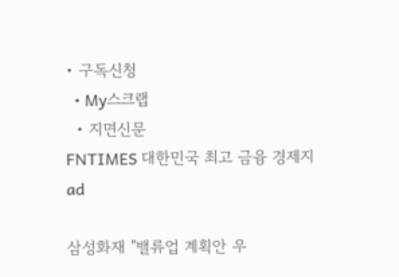• 구독신청
  • My스크랩
  • 지면신문
FNTIMES 대한민국 최고 금융 경제지
ad

삼성화재 "밸류업 계획안 우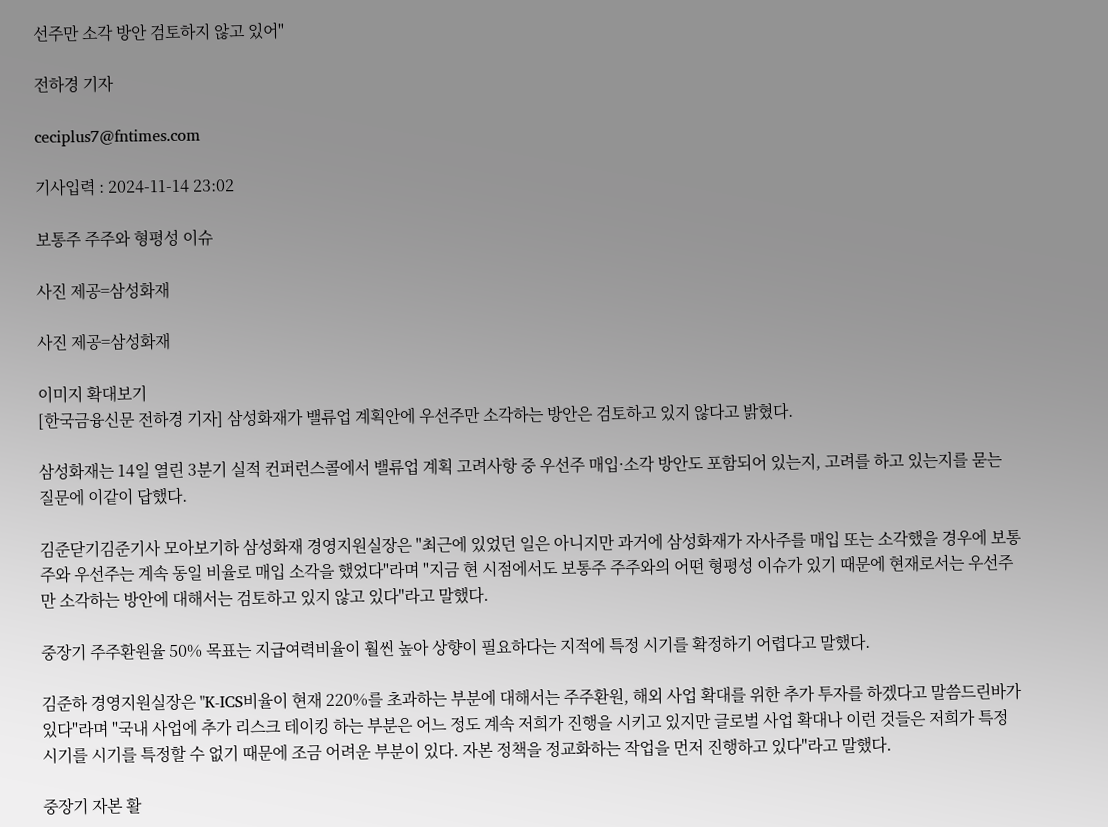선주만 소각 방안 검토하지 않고 있어"

전하경 기자

ceciplus7@fntimes.com

기사입력 : 2024-11-14 23:02

보통주 주주와 형평성 이슈

사진 제공=삼성화재

사진 제공=삼성화재

이미지 확대보기
[한국금융신문 전하경 기자] 삼성화재가 밸류업 계획안에 우선주만 소각하는 방안은 검토하고 있지 않다고 밝혔다.

삼성화재는 14일 열린 3분기 실적 컨퍼런스콜에서 밸류업 계획 고려사항 중 우선주 매입·소각 방안도 포함되어 있는지, 고려를 하고 있는지를 묻는 질문에 이같이 답했다.

김준닫기김준기사 모아보기하 삼성화재 경영지원실장은 "최근에 있었던 일은 아니지만 과거에 삼성화재가 자사주를 매입 또는 소각했을 경우에 보통주와 우선주는 계속 동일 비율로 매입 소각을 했었다"라며 "지금 현 시점에서도 보통주 주주와의 어떤 형평성 이슈가 있기 때문에 현재로서는 우선주만 소각하는 방안에 대해서는 검토하고 있지 않고 있다"라고 말했다.

중장기 주주환원율 50% 목표는 지급여력비율이 훨씬 높아 상향이 필요하다는 지적에 특정 시기를 확정하기 어렵다고 말했다.

김준하 경영지원실장은 "K-ICS비율이 현재 220%를 초과하는 부분에 대해서는 주주환원, 해외 사업 확대를 위한 추가 투자를 하겠다고 말씀드린바가 있다"라며 "국내 사업에 추가 리스크 테이킹 하는 부분은 어느 정도 계속 저희가 진행을 시키고 있지만 글로벌 사업 확대나 이런 것들은 저희가 특정 시기를 시기를 특정할 수 없기 때문에 조금 어려운 부분이 있다. 자본 정책을 정교화하는 작업을 먼저 진행하고 있다"라고 말했다.

중장기 자본 활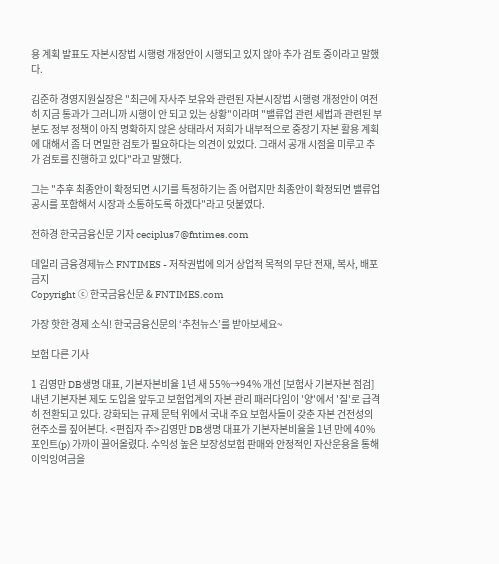용 계획 발표도 자본시장법 시행령 개정안이 시행되고 있지 않아 추가 검토 중이라고 말했다.

김준하 경영지원실장은 "최근에 자사주 보유와 관련된 자본시장법 시행령 개정안이 여전히 지금 통과가 그러니까 시행이 안 되고 있는 상황"이라며 "밸류업 관련 세법과 관련된 부분도 정부 정책이 아직 명확하지 않은 상태라서 저희가 내부적으로 중장기 자본 활용 계획에 대해서 좀 더 면밀한 검토가 필요하다는 의견이 있었다. 그래서 공개 시점을 미루고 추가 검토를 진행하고 있다"라고 말했다.

그는 "추후 최종안이 확정되면 시기를 특정하기는 좀 어렵지만 최종안이 확정되면 밸류업 공시를 포함해서 시장과 소통하도록 하겠다"라고 덧붙였다.

전하경 한국금융신문 기자 ceciplus7@fntimes.com

데일리 금융경제뉴스 FNTIMES - 저작권법에 의거 상업적 목적의 무단 전재, 복사, 배포 금지
Copyright ⓒ 한국금융신문 & FNTIMES.com

가장 핫한 경제 소식! 한국금융신문의 ‘추천뉴스’를 받아보세요~

보험 다른 기사

1 김영만 DB생명 대표, 기본자본비율 1년 새 55%→94% 개선 [보험사 기본자본 점검] 내년 기본자본 제도 도입을 앞두고 보험업계의 자본 관리 패러다임이 '양'에서 '질'로 급격히 전환되고 있다. 강화되는 규제 문턱 위에서 국내 주요 보험사들이 갖춘 자본 건전성의 현주소를 짚어본다. <편집자 주>김영만 DB생명 대표가 기본자본비율을 1년 만에 40%포인트(p) 가까이 끌어올렸다. 수익성 높은 보장성보험 판매와 안정적인 자산운용을 통해 이익잉여금을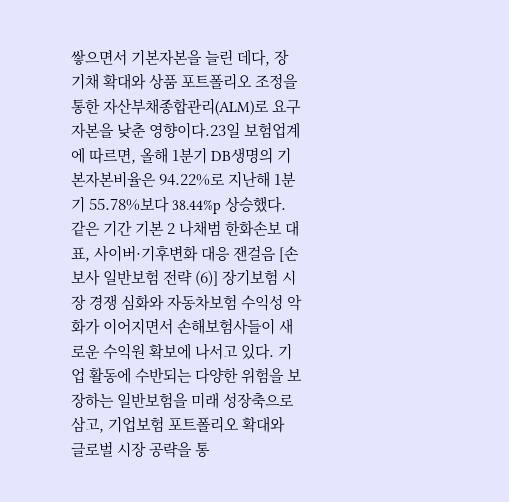쌓으면서 기본자본을 늘린 데다, 장기채 확대와 상품 포트폴리오 조정을 통한 자산부채종합관리(ALM)로 요구자본을 낮춘 영향이다.23일 보험업계에 따르면, 올해 1분기 DB생명의 기본자본비율은 94.22%로 지난해 1분기 55.78%보다 38.44%p 상승했다. 같은 기간 기본 2 나채범 한화손보 대표, 사이버·기후변화 대응 잰걸음 [손보사 일반보험 전략 (6)] 장기보험 시장 경쟁 심화와 자동차보험 수익성 악화가 이어지면서 손해보험사들이 새로운 수익원 확보에 나서고 있다. 기업 활동에 수반되는 다양한 위험을 보장하는 일반보험을 미래 성장축으로 삼고, 기업보험 포트폴리오 확대와 글로벌 시장 공략을 통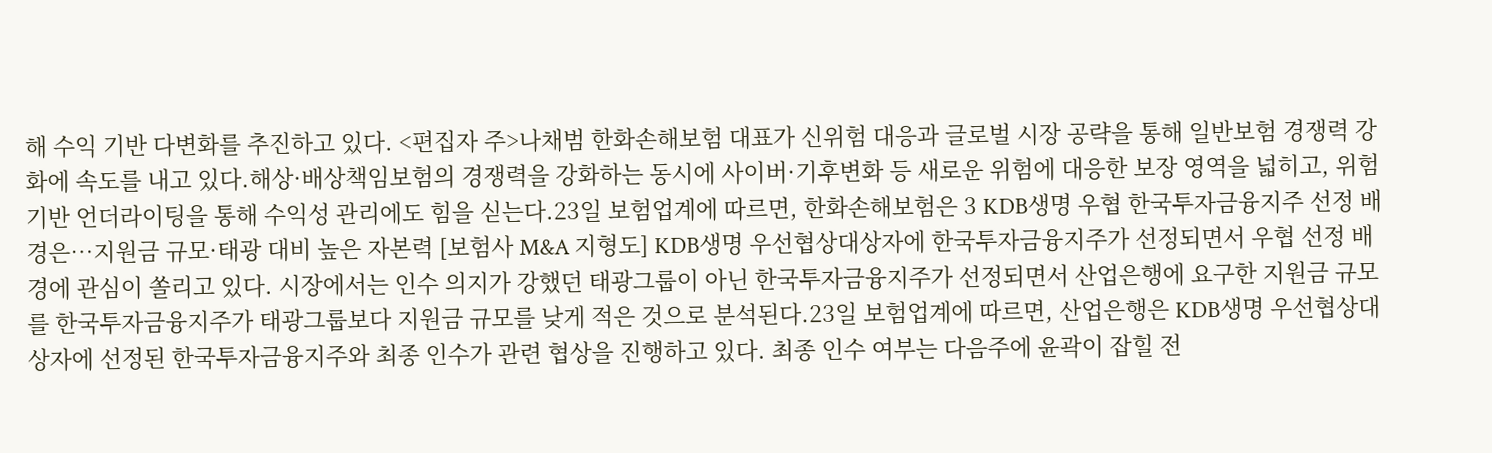해 수익 기반 다변화를 추진하고 있다. <편집자 주>나채범 한화손해보험 대표가 신위험 대응과 글로벌 시장 공략을 통해 일반보험 경쟁력 강화에 속도를 내고 있다.해상·배상책임보험의 경쟁력을 강화하는 동시에 사이버·기후변화 등 새로운 위험에 대응한 보장 영역을 넓히고, 위험 기반 언더라이팅을 통해 수익성 관리에도 힘을 싣는다.23일 보험업계에 따르면, 한화손해보험은 3 KDB생명 우협 한국투자금융지주 선정 배경은…지원금 규모·태광 대비 높은 자본력 [보험사 M&A 지형도] KDB생명 우선협상대상자에 한국투자금융지주가 선정되면서 우협 선정 배경에 관심이 쏠리고 있다. 시장에서는 인수 의지가 강했던 태광그룹이 아닌 한국투자금융지주가 선정되면서 산업은행에 요구한 지원금 규모를 한국투자금융지주가 태광그룹보다 지원금 규모를 낮게 적은 것으로 분석된다.23일 보험업계에 따르면, 산업은행은 KDB생명 우선협상대상자에 선정된 한국투자금융지주와 최종 인수가 관련 협상을 진행하고 있다. 최종 인수 여부는 다음주에 윤곽이 잡힐 전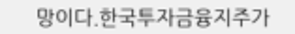망이다.한국투자금융지주가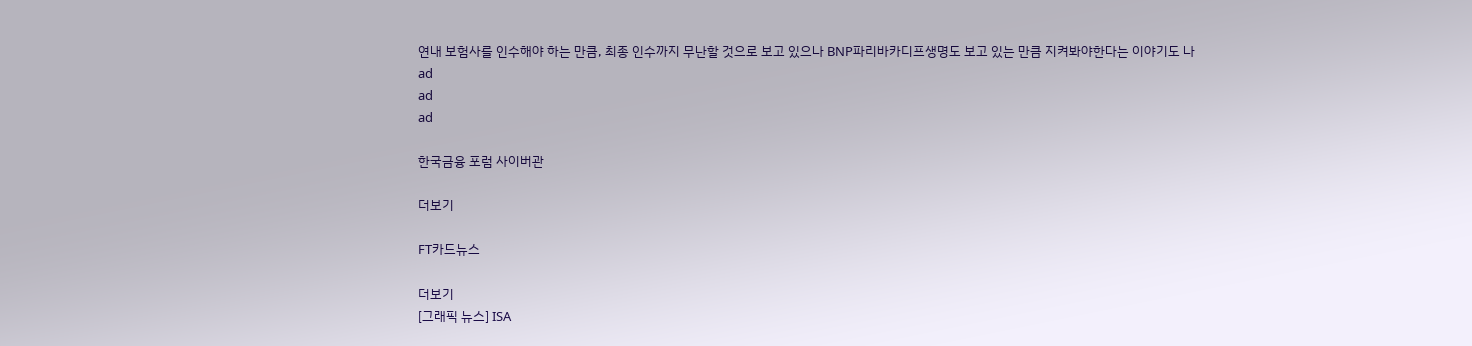연내 보험사를 인수해야 하는 만큼, 최종 인수까지 무난할 것으로 보고 있으나 BNP파리바카디프생명도 보고 있는 만큼 지켜봐야한다는 이야기도 나
ad
ad
ad

한국금융 포럼 사이버관

더보기

FT카드뉴스

더보기
[그래픽 뉴스] ISA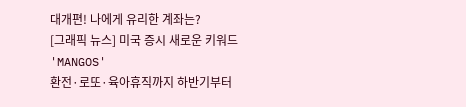대개편! 나에게 유리한 계좌는?
[그래픽 뉴스] 미국 증시 새로운 키워드 'MANGOS'
환전·로또·육아휴직까지 하반기부터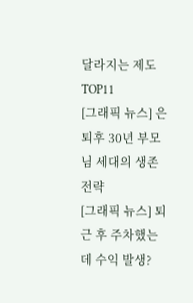달라지는 제도 TOP11
[그래픽 뉴스] 은퇴후 30년 부모님 세대의 생존전략
[그래픽 뉴스] 퇴근 후 주차했는데 수익 발생?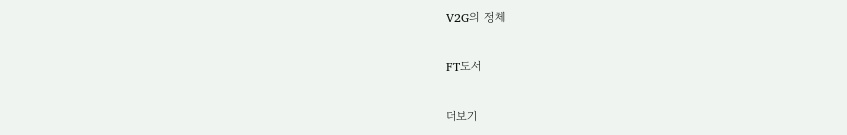V2G의 정체

FT도서

더보기